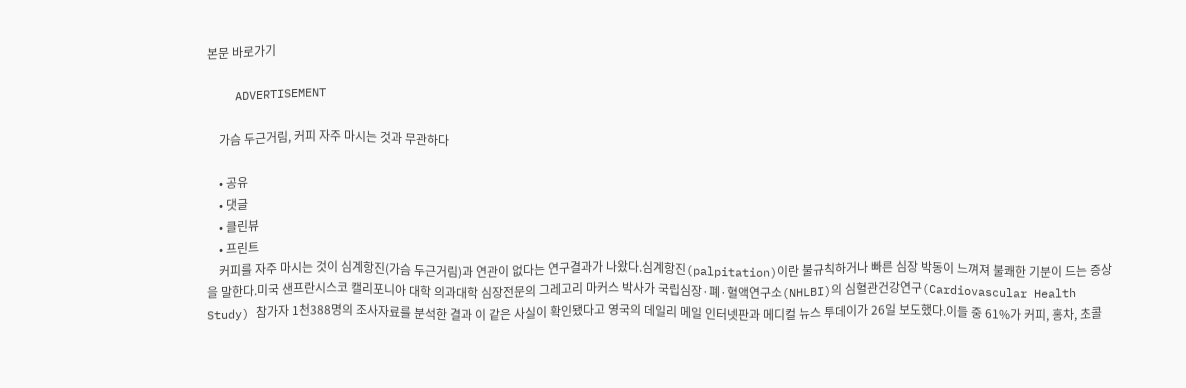본문 바로가기

    ADVERTISEMENT

    가슴 두근거림, 커피 자주 마시는 것과 무관하다

    • 공유
    • 댓글
    • 클린뷰
    • 프린트
    커피를 자주 마시는 것이 심계항진(가슴 두근거림)과 연관이 없다는 연구결과가 나왔다.심계항진(palpitation)이란 불규칙하거나 빠른 심장 박동이 느껴져 불쾌한 기분이 드는 증상을 말한다.미국 샌프란시스코 캘리포니아 대학 의과대학 심장전문의 그레고리 마커스 박사가 국립심장·폐·혈액연구소(NHLBI)의 심혈관건강연구(Cardiovascular Health Study) 참가자 1천388명의 조사자료를 분석한 결과 이 같은 사실이 확인됐다고 영국의 데일리 메일 인터넷판과 메디컬 뉴스 투데이가 26일 보도했다.이들 중 61%가 커피, 홍차, 초콜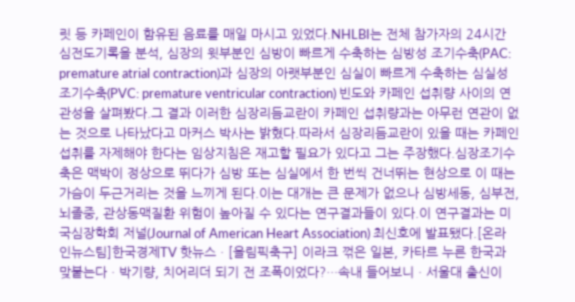릿 등 카페인이 함유된 음료를 매일 마시고 있었다.NHLBI는 전체 참가자의 24시간 심전도기록을 분석, 심장의 윗부분인 심방이 빠르게 수축하는 심방성 조기수축(PAC: premature atrial contraction)과 심장의 아랫부분인 심실이 빠르게 수축하는 심실성 조기수축(PVC: premature ventricular contraction) 빈도와 카페인 섭취량 사이의 연관성을 살펴봤다.그 결과 이러한 심장리듬교란이 카페인 섭취량과는 아무런 연관이 없는 것으로 나타났다고 마커스 박사는 밝혔다.따라서 심장리듬교란이 있을 때는 카페인 섭취를 자제해야 한다는 임상지침은 재고할 필요가 있다고 그는 주장했다.심장조기수축은 맥박이 정상으로 뛰다가 심방 또는 심실에서 한 번씩 건너뛰는 현상으로 이 때는 가슴이 두근거리는 것을 느끼게 된다.이는 대개는 큰 문제가 없으나 심방세동, 심부전, 뇌졸중, 관상동맥질환 위험이 높아질 수 있다는 연구결과들이 있다.이 연구결과는 미국심장학회 저널(Journal of American Heart Association) 최신호에 발표됐다.[온라인뉴스팀]한국경제TV 핫뉴스ㆍ[올림픽축구] 이라크 꺾은 일본, 카타르 누른 한국과 맞붙는다ㆍ박기량, 치어리더 되기 전 조폭이었다?…속내 들어보니ㆍ서울대 출신이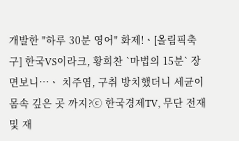개발한 "하루 30분 영어" 화제!ㆍ[올림픽축구] 한국VS이라크, 황희찬 `마법의 15분` 장면보니…ㆍ 치주염, 구취 방치했더니 세균이 몸속 깊은 곳 까지?ⓒ 한국경제TV, 무단 전재 및 재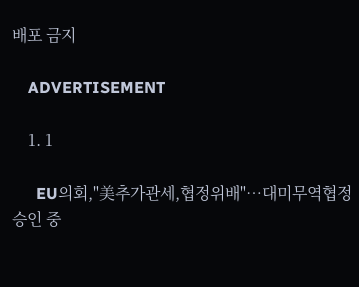배포 금지

    ADVERTISEMENT

    1. 1

      EU의회,"美추가관세,협정위배"…대미무역협정 승인 중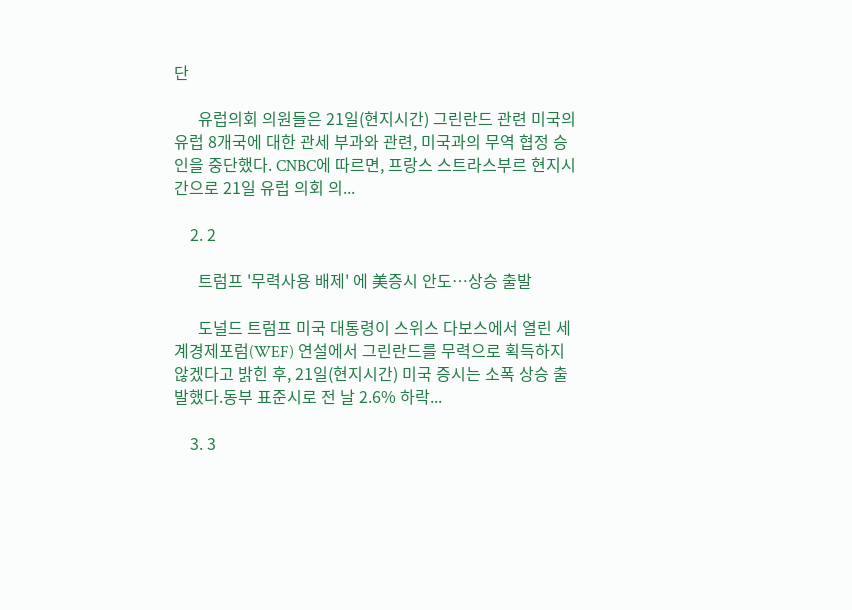단

      유럽의회 의원들은 21일(현지시간) 그린란드 관련 미국의 유럽 8개국에 대한 관세 부과와 관련, 미국과의 무역 협정 승인을 중단했다. CNBC에 따르면, 프랑스 스트라스부르 현지시간으로 21일 유럽 의회 의...

    2. 2

      트럼프 '무력사용 배제' 에 美증시 안도…상승 출발

      도널드 트럼프 미국 대통령이 스위스 다보스에서 열린 세계경제포럼(WEF) 연설에서 그린란드를 무력으로 획득하지 않겠다고 밝힌 후, 21일(현지시간) 미국 증시는 소폭 상승 출발했다.동부 표준시로 전 날 2.6% 하락...

    3. 3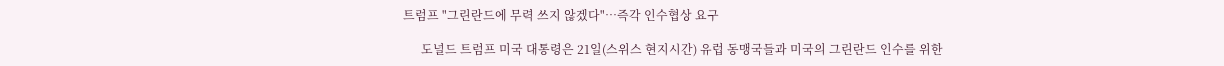트럼프 "그린란드에 무력 쓰지 않겠다"…즉각 인수협상 요구

      도널드 트럼프 미국 대통령은 21일(스위스 현지시간) 유럽 동맹국들과 미국의 그린란드 인수를 위한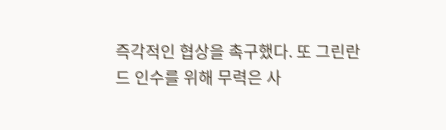즉각적인 협상을 촉구했다. 또 그린란드 인수를 위해 무력은 사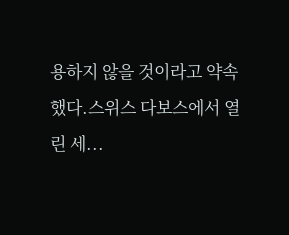용하지 않을 것이라고 약속했다.스위스 다보스에서 열린 세...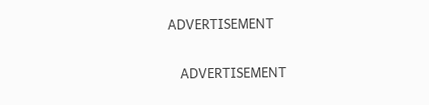ADVERTISEMENT

    ADVERTISEMENT